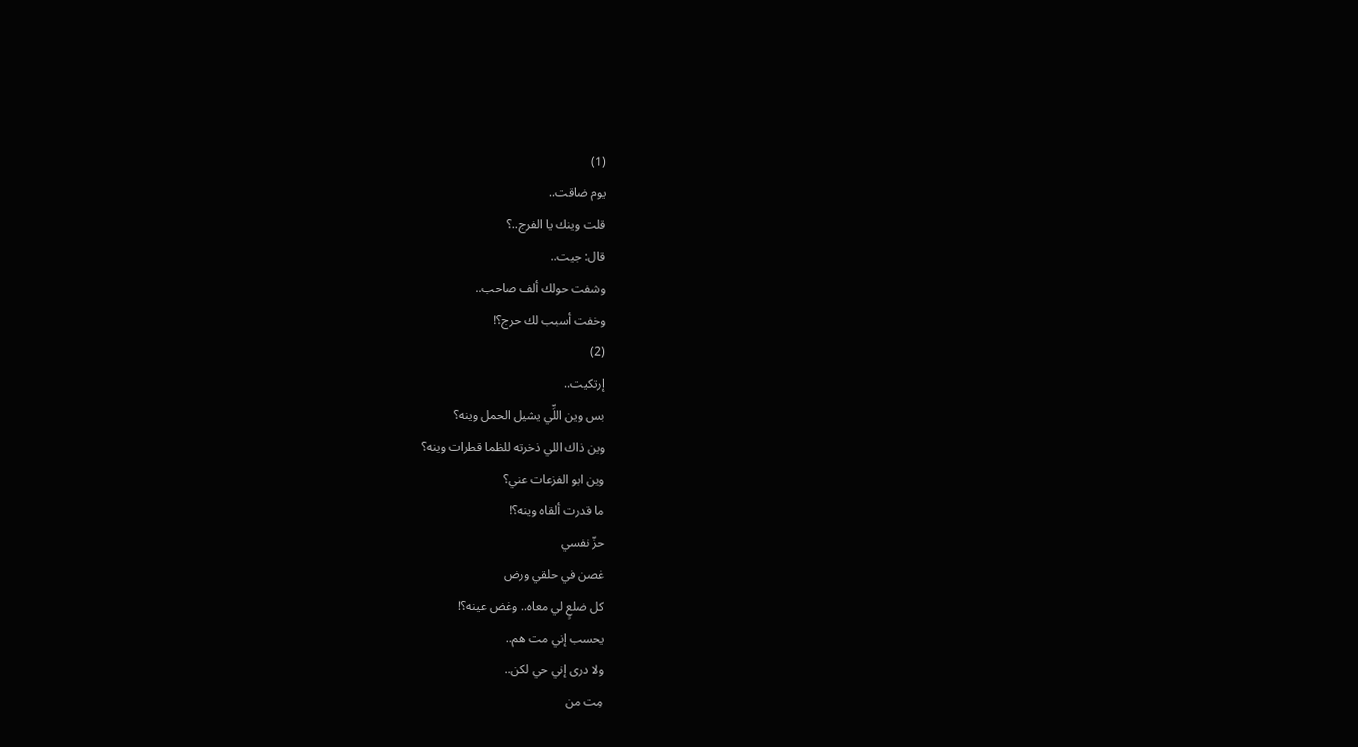(1)
يوم ضاقت..
قلت وينك يا الفرج..؟
قال: جيت..
وشفت حولك ألف صاحب..
وخفت أسبب لك حرج؟!
(2)
إرتكيت..
بس وين اللِّي يشيل الحمل وينه؟
وين ذاك اللي ذخرته للظما قطرات وينه؟
وين ابو الفزعات عني؟
ما قدرت ألقاه وينه؟!
حزّ نفسي
غصن في حلقي ورض
كل ضلعٍ لي معاه.. وغض عينه؟!
يحسب إني مت هم..
ولا درى إني حي لكن..
مِت من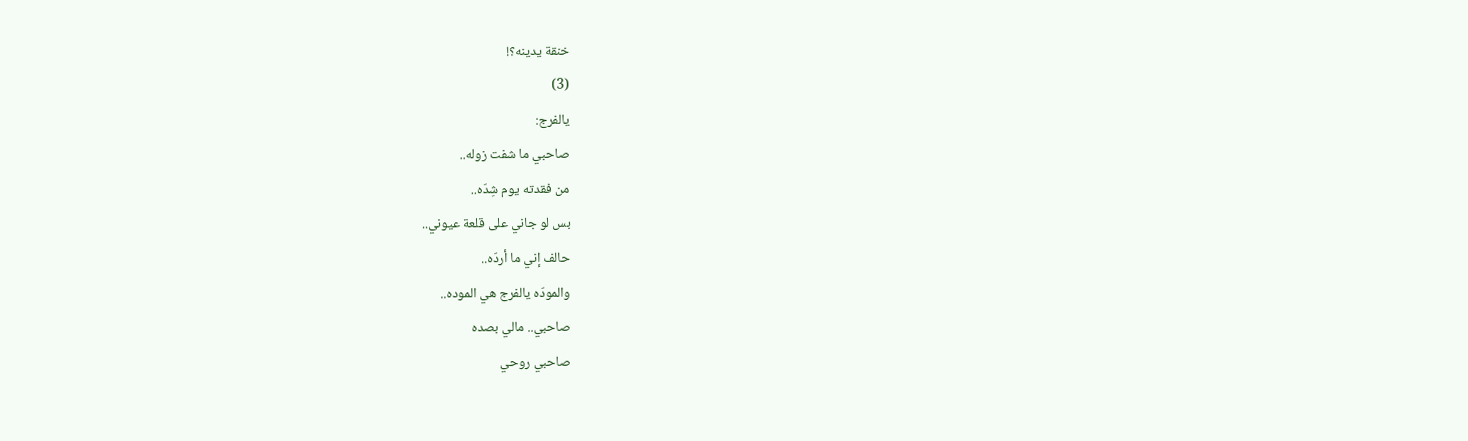خنقة يدينه؟!
(3)
يالفرج:
صاحبي ما شفت زوله..
من فقدته يوم شِدّه..
بس لو جاني على قلعة عيوني..
حالف إني ما أردّه..
والمودّه يالفرج هي الموده..
صاحبي.. مالي بصده
صاحبي روحي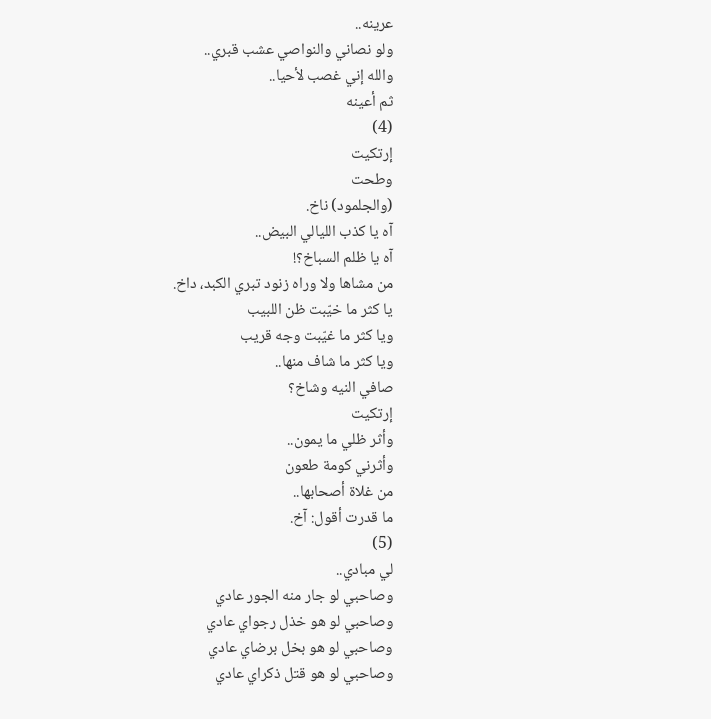عرينه..
ولو نصاني والنواصي عشب قبري..
والله إني غصب لأحيا..
ثم أعينه
(4)
إرتكيت
وطحت
(والجلمود) ناخ.
آه يا كذب الليالي البيض..
آه يا ظلم السباخ؟!
من مشاها ولا وراه زنود تبري الكبد، داخ.
يا كثر ما خيّبت ظن اللبيب
ويا كثر ما غيّبت وجه قريب
ويا كثر ما شاف منها..
صافي النيه وشاخ؟
إرتكيت
وأثر ظلي ما يمون..
وأثرني كومة طعون
من غلاة أصحابها..
ما قدرت أقول: آخ.
(5)
لي مبادي..
وصاحبي لو جار منه الجور عادي
وصاحبي لو هو خذل رجواي عادي
وصاحبي لو هو بخل برضاي عادي
وصاحبي لو هو قتل ذكراي عادي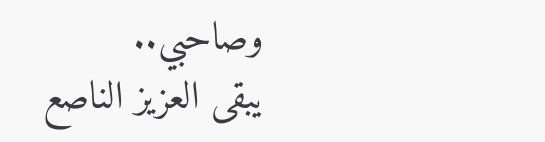وصاحبي..
يبقى العزيز الناصع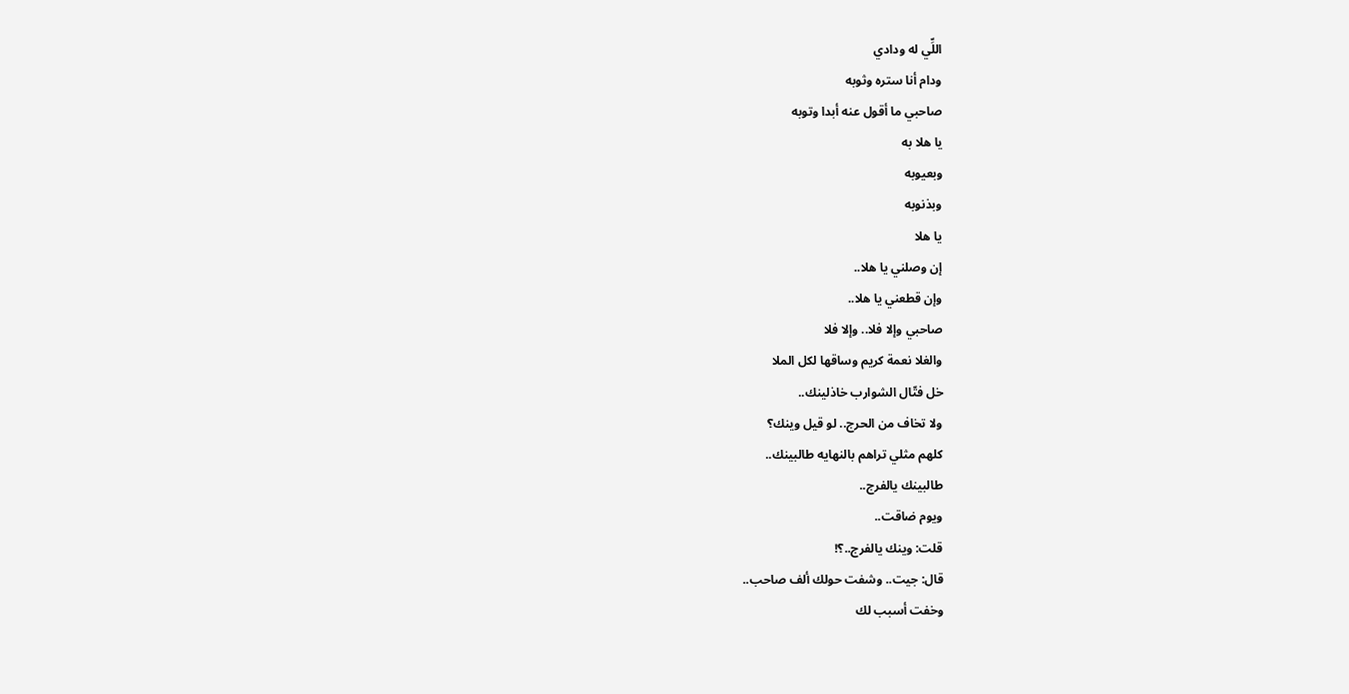اللِّي له ودادي
ودام أنا ستره وثوبه
صاحبي ما أقول عنه أبدا وتوبه
يا هلا به
وبعيوبه
وبذنوبه
يا هلا
إن وصلني يا هلا..
وإن قطعني يا هلا..
صاحبي وإلا فلا.. وإلا فلا
والغلا نعمة كريم وساقها لكل الملا
خل فتّال الشوارب خاذلينك..
ولا تخاف من الحرج.. لو قيل وينك؟
كلهم مثلي تراهم بالنهايه طالبينك..
طالبينك يالفرج..
ويوم ضاقت..
قلت: وينك يالفرج..؟!
قال: جيت.. وشفت حولك ألف صاحب..
وخفت أسبب لك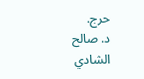حرج.
د. صالح الشادي